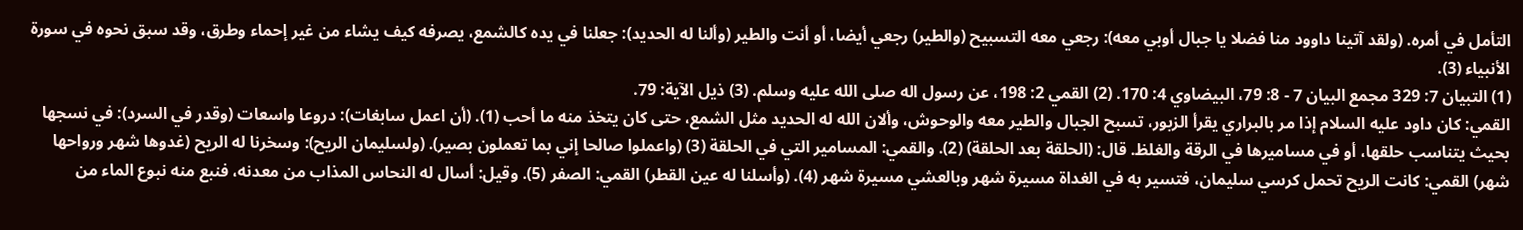التأمل في أمره. (ولقد آتينا داوود منا فضلا يا جبال أوبي معه): رجعي معه التسبيح (والطير) رجعي أيضا، أو أنت والطير (وألنا له الحديد): جعلنا في يده كالشمع، يصرفه كيف يشاء من غير إحماء وطرق، وقد سبق نحوه في سورة الأنبياء (3).
(1) التبيان 7: 329 مجمع البيان 7 - 8: 79، البيضاوي 4: 170. (2) القمي 2: 198، عن رسول اله صلى الله عليه وسلم. (3) ذيل الآية: 79.
القمي: كان داود عليه السلام إذا مر بالبراري يقرأ الزبور، تسبح الجبال والطير معه والوحوش، وألان الله له الحديد مثل الشمع، حتى كان يتخذ منه ما أحب (1). (أن اعمل سابغات): دروعا واسعات (وقدر في السرد): في نسجها بحيث يتناسب حلقها، أو في مساميرها في الرقة والغلظ. قال: (الحلقة بعد الحلقة) (2). والقمي: المسامير التي في الحلقة (3) (واعملوا صالحا إني بما تعملون بصير). (ولسليمان الريح): وسخرنا له الريح (غدوها شهر ورواحها شهر) القمي: كانت الريح تحمل كرسي سليمان، فتسير به في الغداة مسيرة شهر وبالعشي مسيرة شهر (4). (وأسلنا له عين القطر) القمي: الصفر (5). وقيل: أسال له النحاس المذاب من معدنه، فنبع منه نبوع الماء من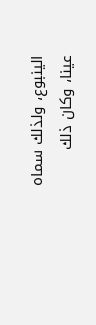الينبوع، ولذلك سماه عينا، وكان ذلك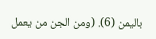باليمن (6). (ومن الجن من يعمل